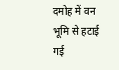दमोह में वन भूमि से हटाई गई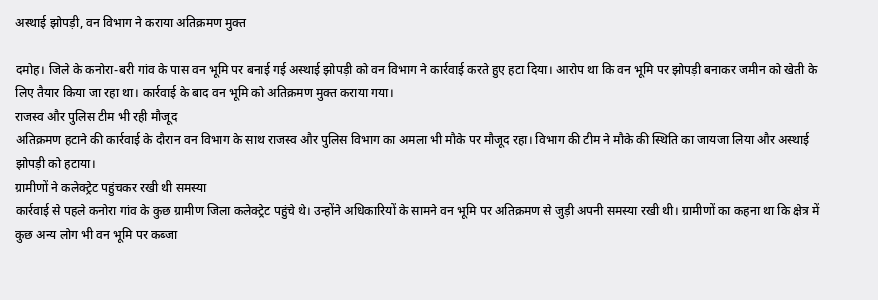अस्थाई झोपड़ी, वन विभाग ने कराया अतिक्रमण मुक्त

दमोह। जिले के कनोरा-बरी गांव के पास वन भूमि पर बनाई गई अस्थाई झोपड़ी को वन विभाग ने कार्रवाई करते हुए हटा दिया। आरोप था कि वन भूमि पर झोपड़ी बनाकर जमीन को खेती के लिए तैयार किया जा रहा था। कार्रवाई के बाद वन भूमि को अतिक्रमण मुक्त कराया गया।
राजस्व और पुलिस टीम भी रही मौजूद
अतिक्रमण हटाने की कार्रवाई के दौरान वन विभाग के साथ राजस्व और पुलिस विभाग का अमला भी मौके पर मौजूद रहा। विभाग की टीम ने मौके की स्थिति का जायजा लिया और अस्थाई झोपड़ी को हटाया।
ग्रामीणों ने कलेक्ट्रेट पहुंचकर रखी थी समस्या
कार्रवाई से पहले कनोरा गांव के कुछ ग्रामीण जिला कलेक्ट्रेट पहुंचे थे। उन्होंने अधिकारियों के सामने वन भूमि पर अतिक्रमण से जुड़ी अपनी समस्या रखी थी। ग्रामीणों का कहना था कि क्षेत्र में कुछ अन्य लोग भी वन भूमि पर कब्जा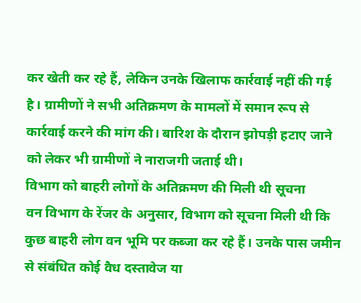कर खेती कर रहे हैं, लेकिन उनके खिलाफ कार्रवाई नहीं की गई है। ग्रामीणों ने सभी अतिक्रमण के मामलों में समान रूप से कार्रवाई करने की मांग की। बारिश के दौरान झोपड़ी हटाए जाने को लेकर भी ग्रामीणों ने नाराजगी जताई थी।
विभाग को बाहरी लोगों के अतिक्रमण की मिली थी सूचना
वन विभाग के रेंजर के अनुसार, विभाग को सूचना मिली थी कि कुछ बाहरी लोग वन भूमि पर कब्जा कर रहे हैं। उनके पास जमीन से संबंधित कोई वैध दस्तावेज या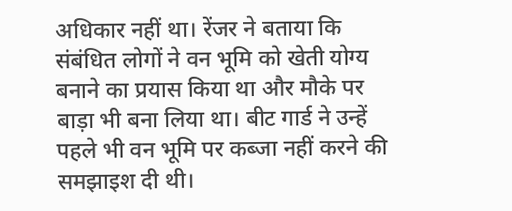अधिकार नहीं था। रेंजर ने बताया कि संबंधित लोगों ने वन भूमि को खेती योग्य बनाने का प्रयास किया था और मौके पर बाड़ा भी बना लिया था। बीट गार्ड ने उन्हें पहले भी वन भूमि पर कब्जा नहीं करने की समझाइश दी थी।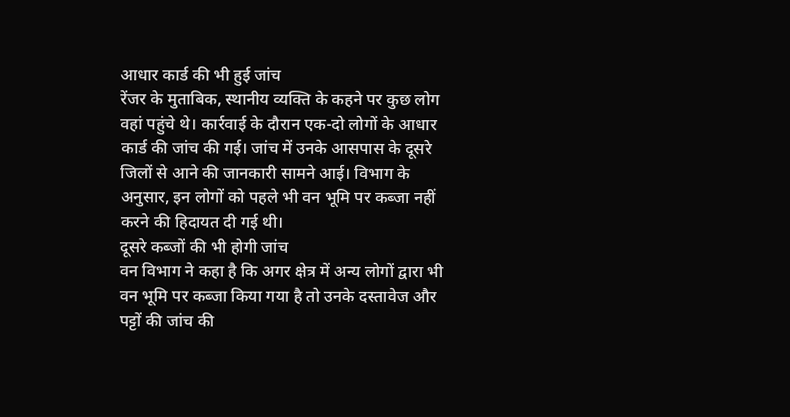आधार कार्ड की भी हुई जांच
रेंजर के मुताबिक, स्थानीय व्यक्ति के कहने पर कुछ लोग वहां पहुंचे थे। कार्रवाई के दौरान एक-दो लोगों के आधार कार्ड की जांच की गई। जांच में उनके आसपास के दूसरे जिलों से आने की जानकारी सामने आई। विभाग के अनुसार, इन लोगों को पहले भी वन भूमि पर कब्जा नहीं करने की हिदायत दी गई थी।
दूसरे कब्जों की भी होगी जांच
वन विभाग ने कहा है कि अगर क्षेत्र में अन्य लोगों द्वारा भी वन भूमि पर कब्जा किया गया है तो उनके दस्तावेज और पट्टों की जांच की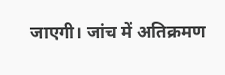जाएगी। जांच में अतिक्रमण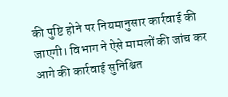की पुष्टि होने पर नियमानुसार कार्रवाई की जाएगी। विभाग ने ऐसे मामलों की जांच कर आगे की कार्रवाई सुनिश्चित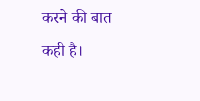करने की बात कही है।